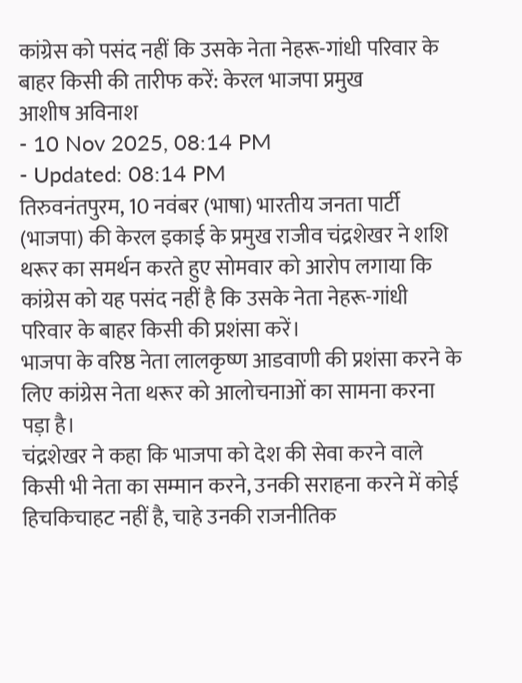कांग्रेस को पसंद नहीं कि उसके नेता नेहरू-गांधी परिवार के बाहर किसी की तारीफ करें: केरल भाजपा प्रमुख
आशीष अविनाश
- 10 Nov 2025, 08:14 PM
- Updated: 08:14 PM
तिरुवनंतपुरम, 10 नवंबर (भाषा) भारतीय जनता पार्टी (भाजपा) की केरल इकाई के प्रमुख राजीव चंद्रशेखर ने शशि थरूर का समर्थन करते हुए सोमवार को आरोप लगाया कि कांग्रेस को यह पसंद नहीं है कि उसके नेता नेहरू-गांधी परिवार के बाहर किसी की प्रशंसा करें।
भाजपा के वरिष्ठ नेता लालकृष्ण आडवाणी की प्रशंसा करने के लिए कांग्रेस नेता थरूर को आलोचनाओं का सामना करना पड़ा है।
चंद्रशेखर ने कहा कि भाजपा को देश की सेवा करने वाले किसी भी नेता का सम्मान करने, उनकी सराहना करने में कोई हिचकिचाहट नहीं है, चाहे उनकी राजनीतिक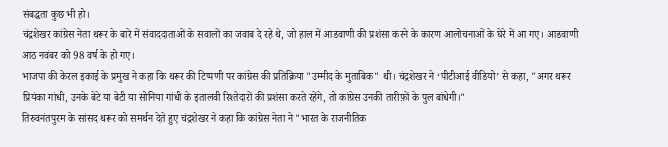संबद्धता कुछ भी हो।
चंद्रशेखर कांग्रेस नेता थरूर के बारे में संवाददाताओं के सवालों का जवाब दे रहे थे, जो हाल में आडवाणी की प्रशंसा करने के कारण आलोचनाओं के घेरे में आ गए। आडवाणी आठ नवंबर को 98 वर्ष के हो गए।
भाजपा की केरल इकाई के प्रमुख ने कहा कि थरूर की टिप्पणी पर कांग्रेस की प्रतिक्रिया "उम्मीद के मुताबिक" थी। चंद्रशेखर ने ‘पीटीआई वीडियो’ से कहा, "अगर थरूर प्रियंका गांधी, उनके बेटे या बेटी या सोनिया गांधी के इतालवी रिश्तेदारों की प्रशंसा करते रहेंगे, तो कांग्रेस उनकी तारीफ़ों के पुल बांधेगी।"
तिरुवनंतपुरम के सांसद थरूर को समर्थन देते हुए चंद्रशेखर ने कहा कि कांग्रेस नेता ने "भारत के राजनीतिक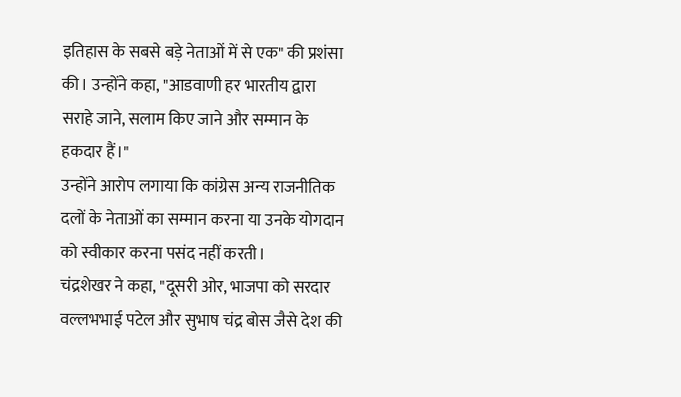इतिहास के सबसे बड़े नेताओं में से एक" की प्रशंसा की। उन्होंने कहा, "आडवाणी हर भारतीय द्वारा सराहे जाने, सलाम किए जाने और सम्मान के हकदार हैं।"
उन्होंने आरोप लगाया कि कांग्रेस अन्य राजनीतिक दलों के नेताओं का सम्मान करना या उनके योगदान को स्वीकार करना पसंद नहीं करती।
चंद्रशेखर ने कहा, "दूसरी ओर, भाजपा को सरदार वल्लभभाई पटेल और सुभाष चंद्र बोस जैसे देश की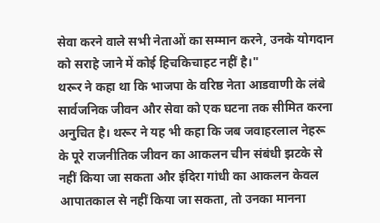सेवा करने वाले सभी नेताओं का सम्मान करने, उनके योगदान को सराहे जाने में कोई हिचकिचाहट नहीं है।"
थरूर ने कहा था कि भाजपा के वरिष्ठ नेता आडवाणी के लंबे सार्वजनिक जीवन और सेवा को एक घटना तक सीमित करना अनुचित है। थरूर ने यह भी कहा कि जब जवाहरलाल नेहरू के पूरे राजनीतिक जीवन का आकलन चीन संबंधी झटके से नहीं किया जा सकता और इंदिरा गांधी का आकलन केवल आपातकाल से नहीं किया जा सकता, तो उनका मानना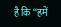है कि ‘‘हमें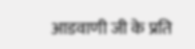आडवाणी जी के प्रति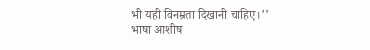भी यही विनम्रता दिखानी चाहिए।’’
भाषा आशीष